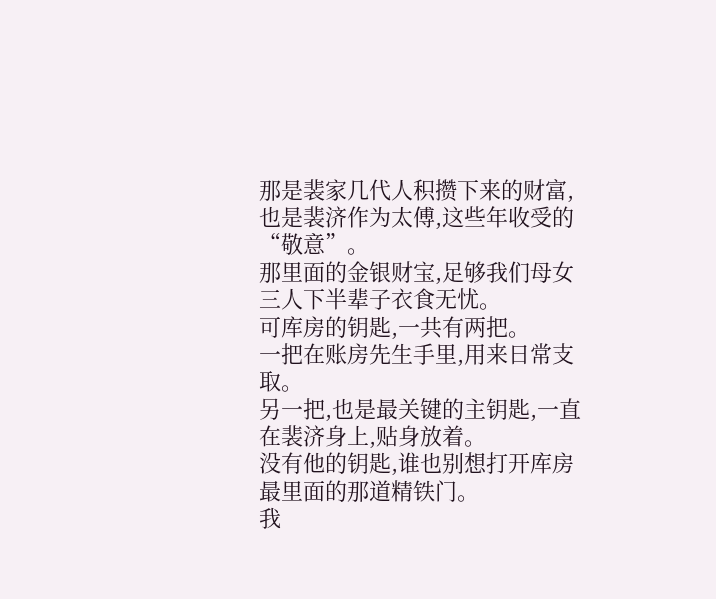那是裴家几代人积攒下来的财富,也是裴济作为太傅,这些年收受的“敬意”。
那里面的金银财宝,足够我们母女三人下半辈子衣食无忧。
可库房的钥匙,一共有两把。
一把在账房先生手里,用来日常支取。
另一把,也是最关键的主钥匙,一直在裴济身上,贴身放着。
没有他的钥匙,谁也别想打开库房最里面的那道精铁门。
我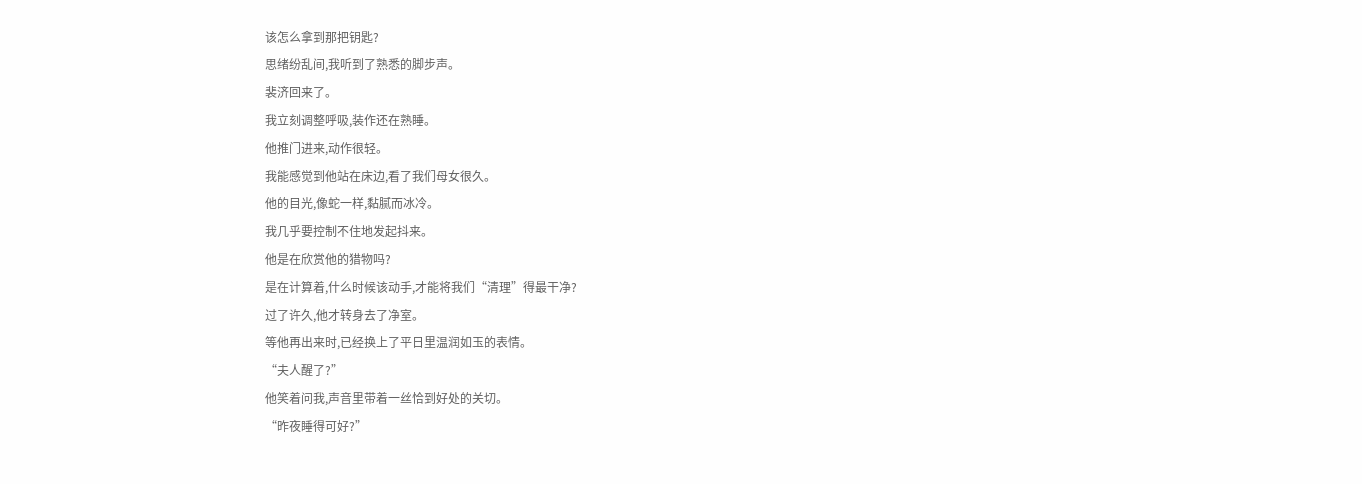该怎么拿到那把钥匙?
思绪纷乱间,我听到了熟悉的脚步声。
裴济回来了。
我立刻调整呼吸,装作还在熟睡。
他推门进来,动作很轻。
我能感觉到他站在床边,看了我们母女很久。
他的目光,像蛇一样,黏腻而冰冷。
我几乎要控制不住地发起抖来。
他是在欣赏他的猎物吗?
是在计算着,什么时候该动手,才能将我们“清理”得最干净?
过了许久,他才转身去了净室。
等他再出来时,已经换上了平日里温润如玉的表情。
“夫人醒了?”
他笑着问我,声音里带着一丝恰到好处的关切。
“昨夜睡得可好?”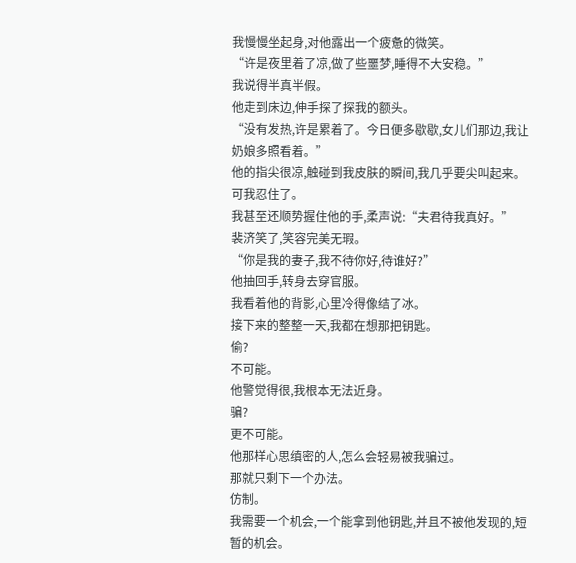我慢慢坐起身,对他露出一个疲惫的微笑。
“许是夜里着了凉,做了些噩梦,睡得不大安稳。”
我说得半真半假。
他走到床边,伸手探了探我的额头。
“没有发热,许是累着了。今日便多歇歇,女儿们那边,我让奶娘多照看着。”
他的指尖很凉,触碰到我皮肤的瞬间,我几乎要尖叫起来。
可我忍住了。
我甚至还顺势握住他的手,柔声说:“夫君待我真好。”
裴济笑了,笑容完美无瑕。
“你是我的妻子,我不待你好,待谁好?”
他抽回手,转身去穿官服。
我看着他的背影,心里冷得像结了冰。
接下来的整整一天,我都在想那把钥匙。
偷?
不可能。
他警觉得很,我根本无法近身。
骗?
更不可能。
他那样心思缜密的人,怎么会轻易被我骗过。
那就只剩下一个办法。
仿制。
我需要一个机会,一个能拿到他钥匙,并且不被他发现的,短暂的机会。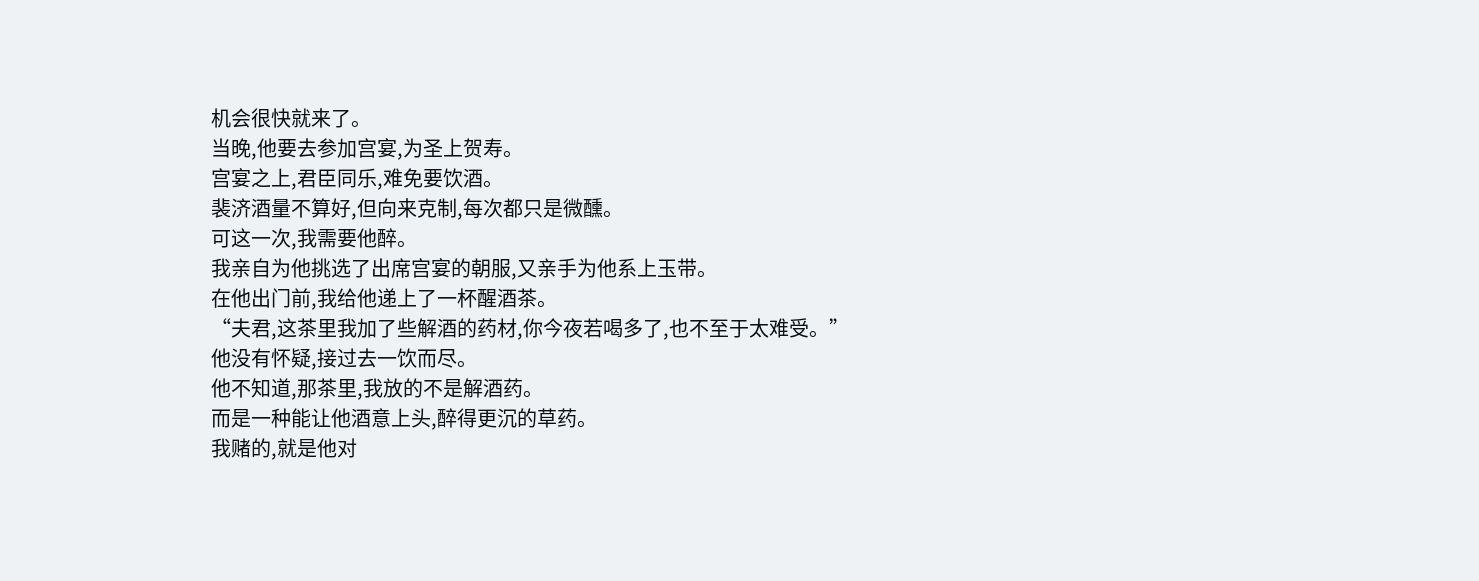机会很快就来了。
当晚,他要去参加宫宴,为圣上贺寿。
宫宴之上,君臣同乐,难免要饮酒。
裴济酒量不算好,但向来克制,每次都只是微醺。
可这一次,我需要他醉。
我亲自为他挑选了出席宫宴的朝服,又亲手为他系上玉带。
在他出门前,我给他递上了一杯醒酒茶。
“夫君,这茶里我加了些解酒的药材,你今夜若喝多了,也不至于太难受。”
他没有怀疑,接过去一饮而尽。
他不知道,那茶里,我放的不是解酒药。
而是一种能让他酒意上头,醉得更沉的草药。
我赌的,就是他对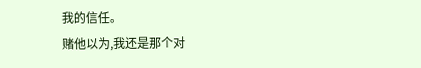我的信任。
赌他以为,我还是那个对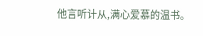他言听计从,满心爱慕的温书。